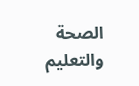الصحة والتعليم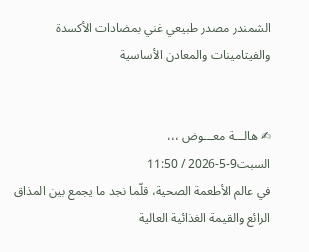الشمندر مصدر طبيعي غني بمضادات الأكسدة والفيتامينات والمعادن الأساسية


✍ هالـــة معـــوض ،،،
السبت9-5-2026 / 11:50
في عالم الأطعمة الصحية، قلّما نجد ما يجمع بين المذاق الرائع والقيمة الغذائية العالية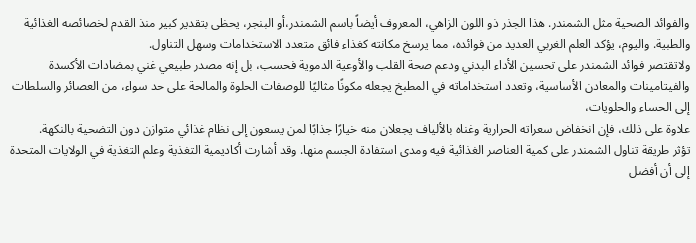والفوائد الصحية مثل الشمندر. هذا الجذر ذو اللون الزاهي، المعروف أيضاً باسم الشمندر،أو البنجر، يحظى بتقدير كبير منذ القدم لخصائصه الغذائية والطبية. واليوم، يؤكد العلم الغربي العديد من فوائده، مما يرسخ مكانته كغذاء فائق متعدد الاستخدامات وسهل التناول.
ولاتقتصر فوائد الشمندر على تحسين الأداء البدني ودعم صحة القلب والأوعية الدموية فحسب، بل إنه مصدر طبيعي غني بمضادات الأكسدة والفيتامينات والمعادن الأساسية، وتعدد استخداماته في المطبخ يجعله مكونًا مثاليًا للوصفات الحلوة والمالحة على حد سواء، من العصائر والسلطات إلى الحساء والحلويات،
علاوة على ذلك، فإن انخفاض سعراته الحرارية وغناه بالألياف يجعلان منه خيارًا جذابًا لمن يسعون إلى نظام غذائي متوازن دون التضحية بالنكهة.
تؤثر طريقة تناول الشمندر على كمية العناصر الغذائية فيه ومدى استفادة الجسم منها. وقد أشارت أكاديمية التغذية وعلم التغذية في الولايات المتحدة إلى أن أفضل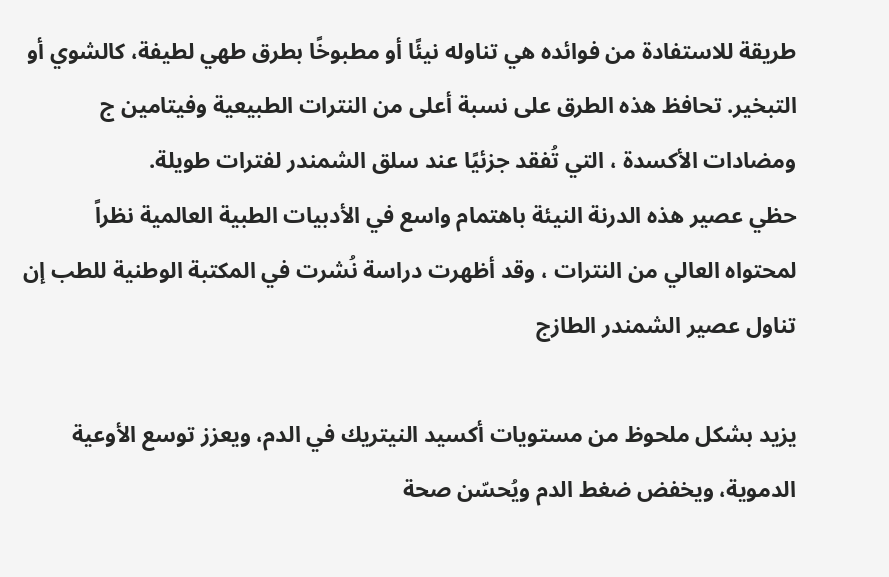طريقة للاستفادة من فوائده هي تناوله نيئًا أو مطبوخًا بطرق طهي لطيفة، كالشوي أو التبخير. تحافظ هذه الطرق على نسبة أعلى من النترات الطبيعية وفيتامين ج ومضادات الأكسدة ، التي تُفقد جزئيًا عند سلق الشمندر لفترات طويلة.
حظي عصير هذه الدرنة النيئة باهتمام واسع في الأدبيات الطبية العالمية نظراً لمحتواه العالي من النترات ، وقد أظهرت دراسة نُشرت في المكتبة الوطنية للطب إن تناول عصير الشمندر الطازج

يزيد بشكل ملحوظ من مستويات أكسيد النيتريك في الدم، ويعزز توسع الأوعية الدموية، ويخفض ضغط الدم ويُحسّن صحة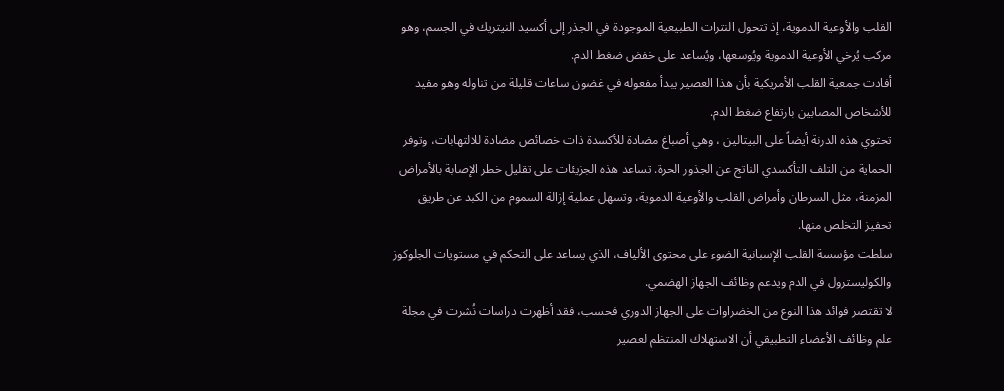القلب والأوعية الدموية، إذ تتحول النترات الطبيعية الموجودة في الجذر إلى أكسيد النيتريك في الجسم، وهو مركب يُرخي الأوعية الدموية ويُوسعها، ويُساعد على خفض ضغط الدم.
أفادت جمعية القلب الأمريكية بأن هذا العصير يبدأ مفعوله في غضون ساعات قليلة من تناوله وهو مفيد للأشخاص المصابين بارتفاع ضغط الدم.
تحتوي هذه الدرنة أيضاً على البيتالين ، وهي أصباغ مضادة للأكسدة ذات خصائص مضادة للالتهابات، وتوفر الحماية من التلف التأكسدي الناتج عن الجذور الحرة. تساعد هذه الجزيئات على تقليل خطر الإصابة بالأمراض المزمنة، مثل السرطان وأمراض القلب والأوعية الدموية، وتسهل عملية إزالة السموم من الكبد عن طريق تحفيز التخلص منها.
سلطت مؤسسة القلب الإسبانية الضوء على محتوى الألياف، الذي يساعد على التحكم في مستويات الجلوكوز والكوليسترول في الدم ويدعم وظائف الجهاز الهضمي.
لا تقتصر فوائد هذا النوع من الخضراوات على الجهاز الدوري فحسب، فقد أظهرت دراسات نُشرت في مجلة علم وظائف الأعضاء التطبيقي أن الاستهلاك المنتظم لعصير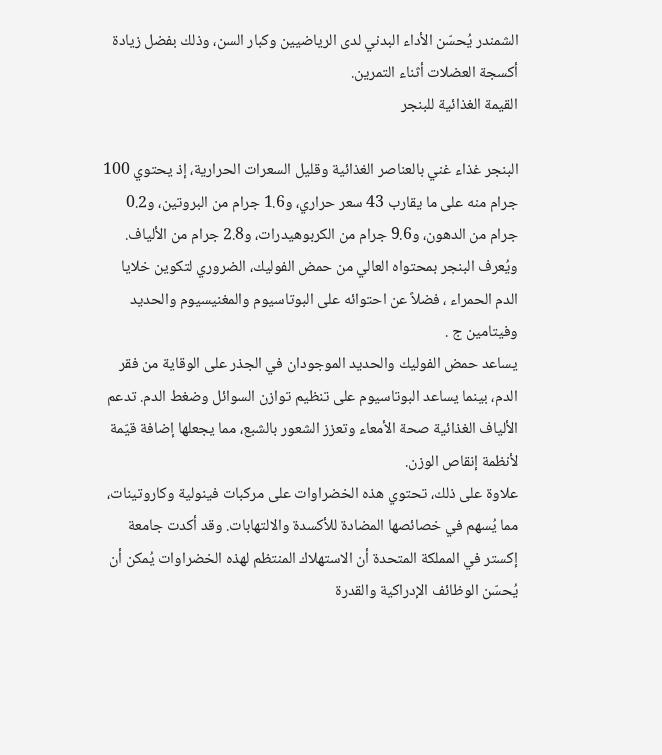الشمندر يُحسّن الأداء البدني لدى الرياضيين وكبار السن، وذلك بفضل زيادة أكسجة العضلات أثناء التمرين.
القيمة الغذائية للبنجر

البنجر غذاء غني بالعناصر الغذائية وقليل السعرات الحرارية، إذ يحتوي 100 جرام منه على ما يقارب 43 سعر حراري، و1.6 جرام من البروتين، و0.2 جرام من الدهون، و9.6 جرام من الكربوهيدرات، و2.8 جرام من الألياف. ويُعرف البنجر بمحتواه العالي من حمض الفوليك، الضروري لتكوين خلايا الدم الحمراء ، فضلاً عن احتوائه على البوتاسيوم والمغنيسيوم والحديد وفيتامين ج .
يساعد حمض الفوليك والحديد الموجودان في الجذر على الوقاية من فقر الدم، بينما يساعد البوتاسيوم على تنظيم توازن السوائل وضغط الدم. تدعم الألياف الغذائية صحة الأمعاء وتعزز الشعور بالشبع، مما يجعلها إضافة قيّمة لأنظمة إنقاص الوزن.
علاوة على ذلك، تحتوي هذه الخضراوات على مركبات فينولية وكاروتينات، مما يُسهم في خصائصها المضادة للأكسدة والالتهابات. وقد أكدت جامعة إكستر في المملكة المتحدة أن الاستهلاك المنتظم لهذه الخضراوات يُمكن أن يُحسّن الوظائف الإدراكية والقدرة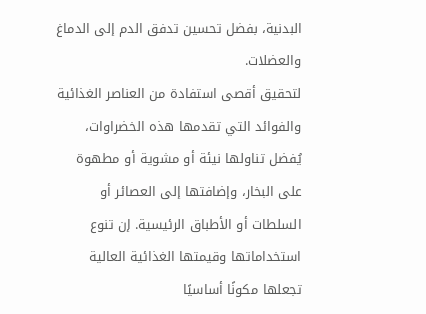البدنية، بفضل تحسين تدفق الدم إلى الدماغ والعضلات.
لتحقيق أقصى استفادة من العناصر الغذائية والفوائد التي تقدمها هذه الخضراوات، يُفضل تناولها نيئة أو مشوية أو مطهوة على البخار، وإضافتها إلى العصائر أو السلطات أو الأطباق الرئيسية. إن تنوع استخداماتها وقيمتها الغذائية العالية تجعلها مكونًا أساسيًا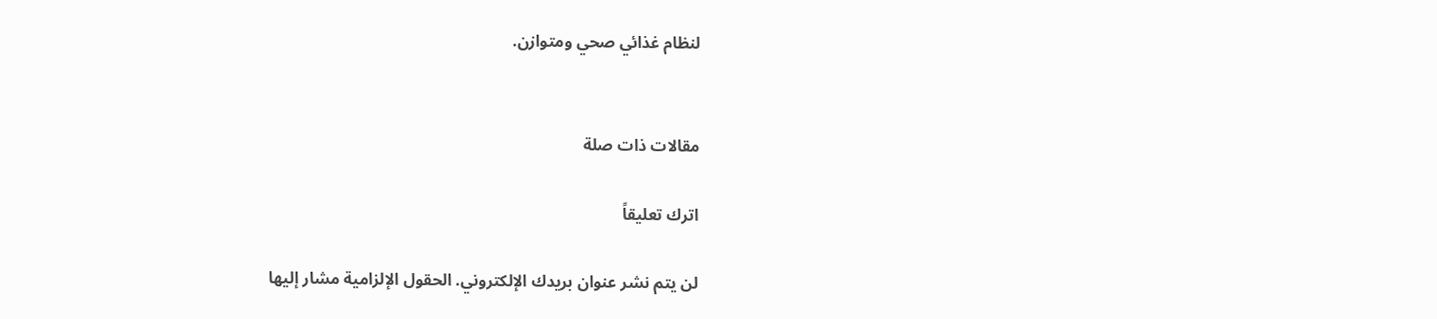لنظام غذائي صحي ومتوازن.


مقالات ذات صلة

اترك تعليقاً

لن يتم نشر عنوان بريدك الإلكتروني. الحقول الإلزامية مشار إليها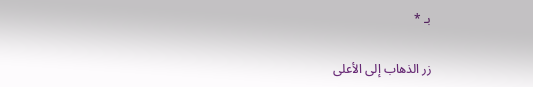بـ *

زر الذهاب إلى الأعلى